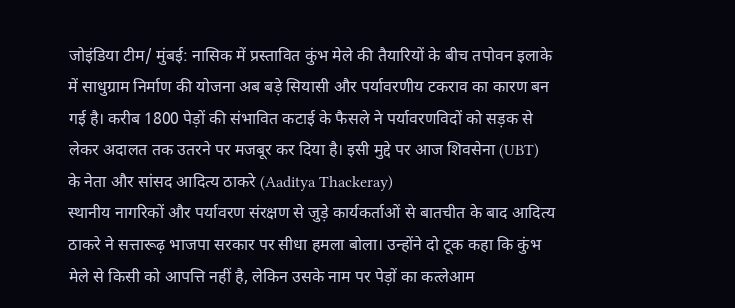जोइंडिया टीम/ मुंबई: नासिक में प्रस्तावित कुंभ मेले की तैयारियों के बीच तपोवन इलाके में साधुग्राम निर्माण की योजना अब बड़े सियासी और पर्यावरणीय टकराव का कारण बन गई है। करीब 1800 पेड़ों की संभावित कटाई के फैसले ने पर्यावरणविदों को सड़क से लेकर अदालत तक उतरने पर मजबूर कर दिया है। इसी मुद्दे पर आज शिवसेना (UBT) के नेता और सांसद आदित्य ठाकरे (Aaditya Thackeray)
स्थानीय नागरिकों और पर्यावरण संरक्षण से जुड़े कार्यकर्ताओं से बातचीत के बाद आदित्य ठाकरे ने सत्तारूढ़ भाजपा सरकार पर सीधा हमला बोला। उन्होंने दो टूक कहा कि कुंभ मेले से किसी को आपत्ति नहीं है, लेकिन उसके नाम पर पेड़ों का कत्लेआम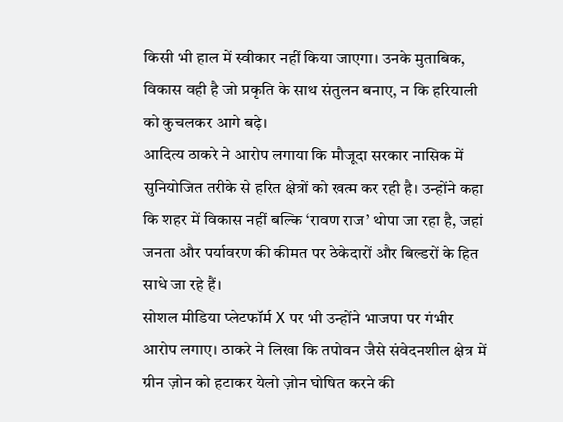किसी भी हाल में स्वीकार नहीं किया जाएगा। उनके मुताबिक, विकास वही है जो प्रकृति के साथ संतुलन बनाए, न कि हरियाली को कुचलकर आगे बढ़े।
आदित्य ठाकरे ने आरोप लगाया कि मौजूदा सरकार नासिक में सुनियोजित तरीके से हरित क्षेत्रों को खत्म कर रही है। उन्होंने कहा कि शहर में विकास नहीं बल्कि ‘रावण राज’ थोपा जा रहा है, जहां जनता और पर्यावरण की कीमत पर ठेकेदारों और बिल्डरों के हित साधे जा रहे हैं।
सोशल मीडिया प्लेटफॉर्म X पर भी उन्होंने भाजपा पर गंभीर आरोप लगाए। ठाकरे ने लिखा कि तपोवन जैसे संवेदनशील क्षेत्र में ग्रीन ज़ोन को हटाकर येलो ज़ोन घोषित करने की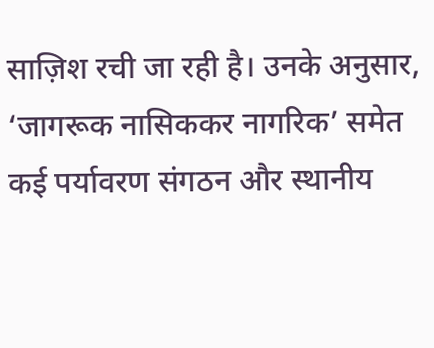साज़िश रची जा रही है। उनके अनुसार, ‘जागरूक नासिककर नागरिक’ समेत कई पर्यावरण संगठन और स्थानीय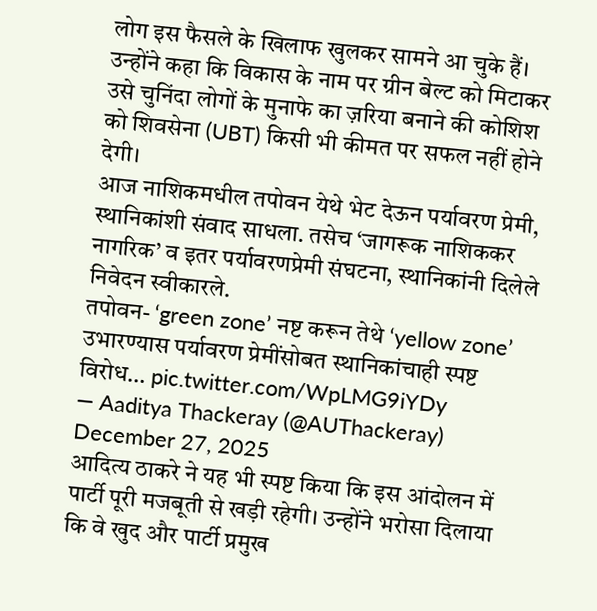लोग इस फैसले के खिलाफ खुलकर सामने आ चुके हैं।
उन्होंने कहा कि विकास के नाम पर ग्रीन बेल्ट को मिटाकर उसे चुनिंदा लोगों के मुनाफे का ज़रिया बनाने की कोशिश को शिवसेना (UBT) किसी भी कीमत पर सफल नहीं होने देगी।
आज नाशिकमधील तपोवन येथे भेट देऊन पर्यावरण प्रेमी, स्थानिकांशी संवाद साधला. तसेच ‘जागरूक नाशिककर नागरिक’ व इतर पर्यावरणप्रेमी संघटना, स्थानिकांनी दिलेले निवेदन स्वीकारले.
तपोवन- ‘green zone’ नष्ट करून तेथे ‘yellow zone’ उभारण्यास पर्यावरण प्रेमींसोबत स्थानिकांचाही स्पष्ट विरोध… pic.twitter.com/WpLMG9iYDy
— Aaditya Thackeray (@AUThackeray) December 27, 2025
आदित्य ठाकरे ने यह भी स्पष्ट किया कि इस आंदोलन में पार्टी पूरी मजबूती से खड़ी रहेगी। उन्होंने भरोसा दिलाया कि वे खुद और पार्टी प्रमुख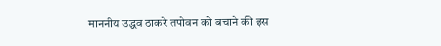माननीय उद्धव ठाकरे तपोवन को बचाने की इस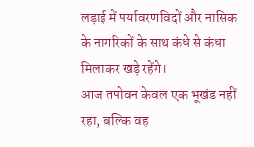लड़ाई में पर्यावरणविदों और नासिक के नागरिकों के साथ कंधे से कंधा मिलाकर खड़े रहेंगे।
आज तपोवन केवल एक भूखंड नहीं रहा, बल्कि वह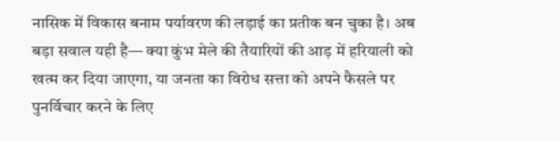नासिक में विकास बनाम पर्यावरण की लड़ाई का प्रतीक बन चुका है। अब बड़ा सवाल यही है— क्या कुंभ मेले की तैयारियों की आड़ में हरियाली को खत्म कर दिया जाएगा, या जनता का विरोध सत्ता को अपने फैसले पर पुनर्विचार करने के लिए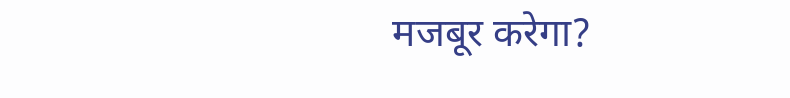मजबूर करेगा?